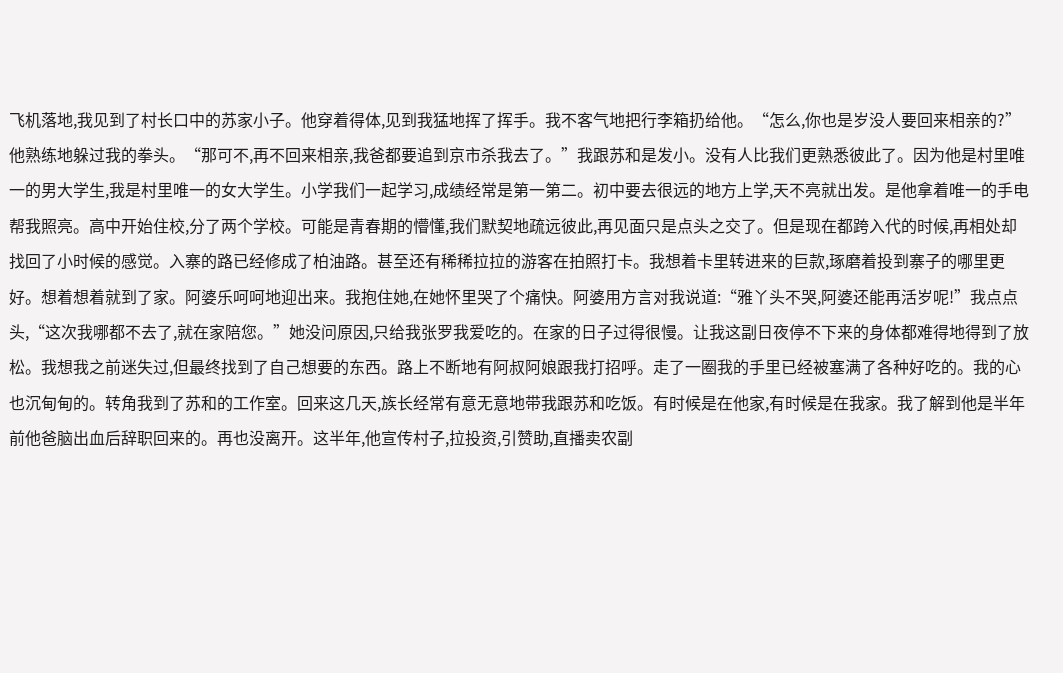飞机落地,我见到了村长口中的苏家小子。他穿着得体,见到我猛地挥了挥手。我不客气地把行李箱扔给他。“怎么,你也是岁没人要回来相亲的?”他熟练地躲过我的拳头。“那可不,再不回来相亲,我爸都要追到京市杀我去了。”我跟苏和是发小。没有人比我们更熟悉彼此了。因为他是村里唯一的男大学生,我是村里唯一的女大学生。小学我们一起学习,成绩经常是第一第二。初中要去很远的地方上学,天不亮就出发。是他拿着唯一的手电帮我照亮。高中开始住校,分了两个学校。可能是青春期的懵懂,我们默契地疏远彼此,再见面只是点头之交了。但是现在都跨入代的时候,再相处却找回了小时候的感觉。入寨的路已经修成了柏油路。甚至还有稀稀拉拉的游客在拍照打卡。我想着卡里转进来的巨款,琢磨着投到寨子的哪里更好。想着想着就到了家。阿婆乐呵呵地迎出来。我抱住她,在她怀里哭了个痛快。阿婆用方言对我说道:“雅丫头不哭,阿婆还能再活岁呢!”我点点头,“这次我哪都不去了,就在家陪您。”她没问原因,只给我张罗我爱吃的。在家的日子过得很慢。让我这副日夜停不下来的身体都难得地得到了放松。我想我之前迷失过,但最终找到了自己想要的东西。路上不断地有阿叔阿娘跟我打招呼。走了一圈我的手里已经被塞满了各种好吃的。我的心也沉甸甸的。转角我到了苏和的工作室。回来这几天,族长经常有意无意地带我跟苏和吃饭。有时候是在他家,有时候是在我家。我了解到他是半年前他爸脑出血后辞职回来的。再也没离开。这半年,他宣传村子,拉投资,引赞助,直播卖农副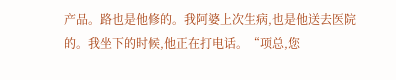产品。路也是他修的。我阿婆上次生病,也是他送去医院的。我坐下的时候,他正在打电话。“项总,您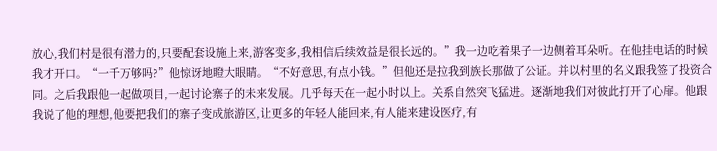放心,我们村是很有潜力的,只要配套设施上来,游客变多,我相信后续效益是很长远的。”我一边吃着果子一边侧着耳朵听。在他挂电话的时候我才开口。“一千万够吗?”他惊讶地瞪大眼睛。“不好意思,有点小钱。”但他还是拉我到族长那做了公证。并以村里的名义跟我签了投资合同。之后我跟他一起做项目,一起讨论寨子的未来发展。几乎每天在一起小时以上。关系自然突飞猛进。逐渐地我们对彼此打开了心扉。他跟我说了他的理想,他要把我们的寨子变成旅游区,让更多的年轻人能回来,有人能来建设医疗,有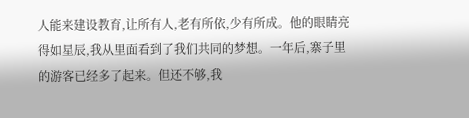人能来建设教育,让所有人,老有所依,少有所成。他的眼睛亮得如星辰,我从里面看到了我们共同的梦想。一年后,寨子里的游客已经多了起来。但还不够,我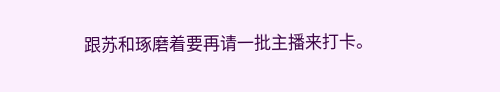跟苏和琢磨着要再请一批主播来打卡。